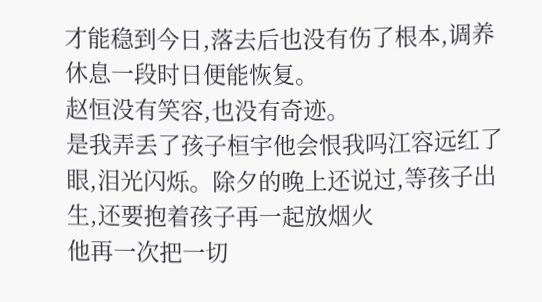才能稳到今日,落去后也没有伤了根本,调养休息一段时日便能恢复。
赵恒没有笑容,也没有奇迹。
是我弄丢了孩子桓宇他会恨我吗江容远红了眼,泪光闪烁。除夕的晚上还说过,等孩子出生,还要抱着孩子再一起放烟火
他再一次把一切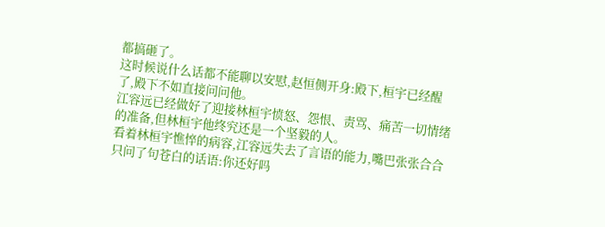都搞砸了。
这时候说什么话都不能聊以安慰,赵恒侧开身:殿下,桓宇已经醒了,殿下不如直接问问他。
江容远已经做好了迎接林桓宇愤怒、怨恨、责骂、痛苦一切情绪的准备,但林桓宇他终究还是一个坚毅的人。
看着林桓宇憔悴的病容,江容远失去了言语的能力,嘴巴张张合合只问了句苍白的话语:你还好吗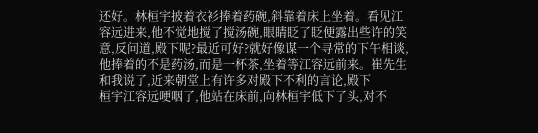还好。林桓宇披着衣衫捧着药碗,斜靠着床上坐着。看见江容远进来,他不觉地搅了搅汤碗,眼睛眨了眨便露出些许的笑意,反问道,殿下呢?最近可好?就好像谋一个寻常的下午相谈,他捧着的不是药汤,而是一杯茶,坐着等江容远前来。崔先生和我说了,近来朝堂上有许多对殿下不利的言论,殿下
桓宇江容远哽咽了,他站在床前,向林桓宇低下了头,对不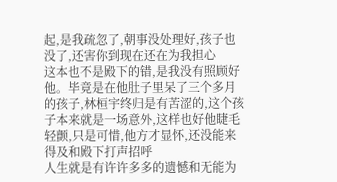起,是我疏忽了,朝事没处理好,孩子也没了,还害你到现在还在为我担心
这本也不是殿下的错,是我没有照顾好他。毕竟是在他肚子里呆了三个多月的孩子,林桓宇终归是有苦涩的,这个孩子本来就是一场意外,这样也好他睫毛轻颤,只是可惜,他方才显怀,还没能来得及和殿下打声招呼
人生就是有许许多多的遗憾和无能为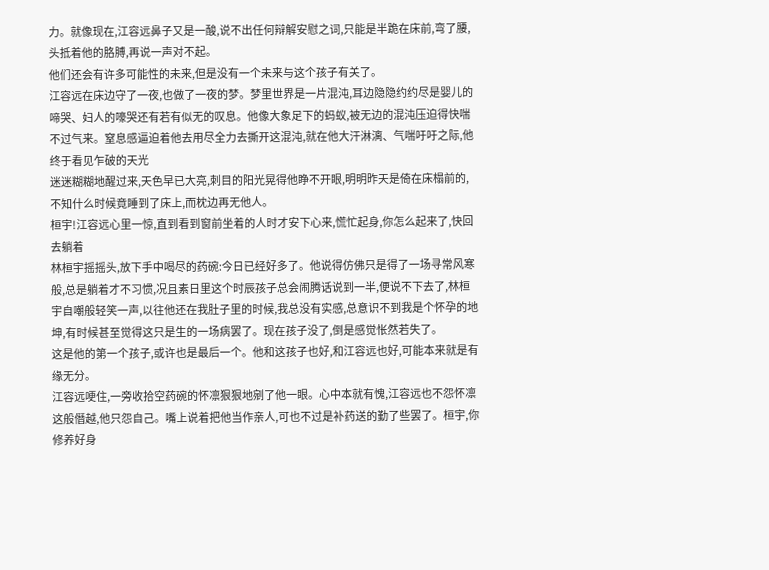力。就像现在,江容远鼻子又是一酸,说不出任何辩解安慰之词,只能是半跪在床前,弯了腰,头抵着他的胳膊,再说一声对不起。
他们还会有许多可能性的未来,但是没有一个未来与这个孩子有关了。
江容远在床边守了一夜,也做了一夜的梦。梦里世界是一片混沌,耳边隐隐约约尽是婴儿的啼哭、妇人的嚎哭还有若有似无的叹息。他像大象足下的蚂蚁,被无边的混沌压迫得快喘不过气来。窒息感逼迫着他去用尽全力去撕开这混沌,就在他大汗淋漓、气喘吁吁之际,他终于看见乍破的天光
迷迷糊糊地醒过来,天色早已大亮,刺目的阳光晃得他睁不开眼,明明昨天是倚在床榻前的,不知什么时候竟睡到了床上,而枕边再无他人。
桓宇!江容远心里一惊,直到看到窗前坐着的人时才安下心来,慌忙起身,你怎么起来了,快回去躺着
林桓宇摇摇头,放下手中喝尽的药碗:今日已经好多了。他说得仿佛只是得了一场寻常风寒般,总是躺着才不习惯,况且素日里这个时辰孩子总会闹腾话说到一半,便说不下去了,林桓宇自嘲般轻笑一声,以往他还在我肚子里的时候,我总没有实感,总意识不到我是个怀孕的地坤,有时候甚至觉得这只是生的一场病罢了。现在孩子没了,倒是感觉怅然若失了。
这是他的第一个孩子,或许也是最后一个。他和这孩子也好,和江容远也好,可能本来就是有缘无分。
江容远哽住,一旁收拾空药碗的怀凛狠狠地剜了他一眼。心中本就有愧,江容远也不怨怀凛这般僭越,他只怨自己。嘴上说着把他当作亲人,可也不过是补药送的勤了些罢了。桓宇,你修养好身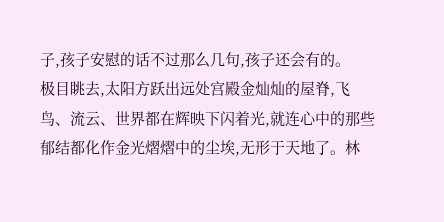子,孩子安慰的话不过那么几句,孩子还会有的。
极目眺去,太阳方跃出远处宫殿金灿灿的屋脊,飞鸟、流云、世界都在辉映下闪着光,就连心中的那些郁结都化作金光熠熠中的尘埃,无形于天地了。林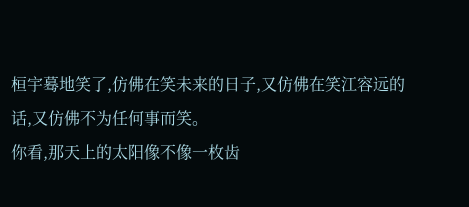桓宇蓦地笑了,仿佛在笑未来的日子,又仿佛在笑江容远的话,又仿佛不为任何事而笑。
你看,那天上的太阳像不像一枚齿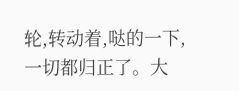轮,转动着,哒的一下,一切都归正了。大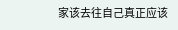家该去往自己真正应该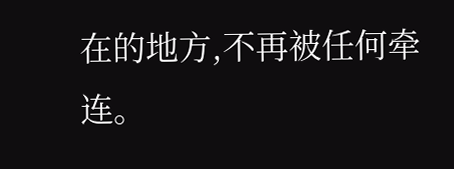在的地方,不再被任何牵连。